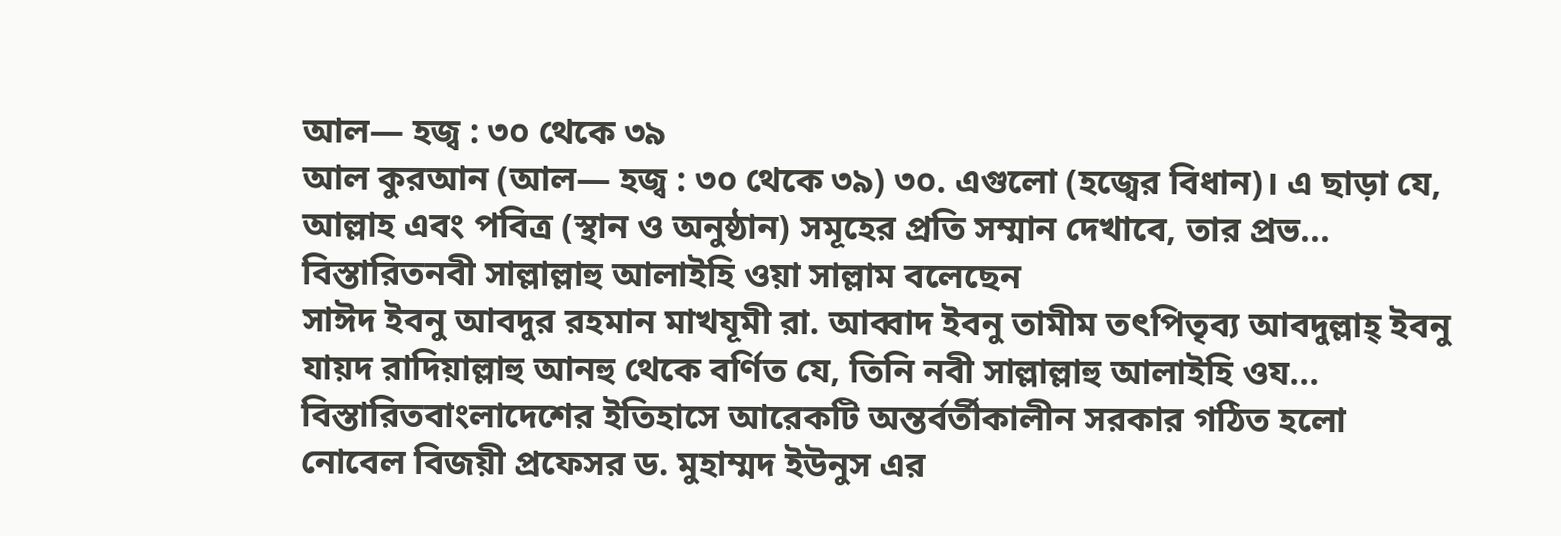আল— হজ্ব : ৩০ থেকে ৩৯
আল কুরআন (আল— হজ্ব : ৩০ থেকে ৩৯) ৩০. এগুলো (হজ্বের বিধান)। এ ছাড়া যে, আল্লাহ এবং পবিত্র (স্থান ও অনুষ্ঠান) সমূহের প্রতি সম্মান দেখাবে, তার প্রভ...
বিস্তারিতনবী সাল্লাল্লাহু আলাইহি ওয়া সাল্লাম বলেছেন
সাঈদ ইবনু আবদুর রহমান মাখযূমী রা. আব্বাদ ইবনু তামীম তৎপিতৃব্য আবদুল্লাহ্ ইবনু যায়দ রাদিয়াল্লাহু আনহু থেকে বর্ণিত যে, তিনি নবী সাল্লাল্লাহু আলাইহি ওয...
বিস্তারিতবাংলাদেশের ইতিহাসে আরেকটি অন্তর্বর্তীকালীন সরকার গঠিত হলো
নোবেল বিজয়ী প্রফেসর ড. মুহাম্মদ ইউনুস এর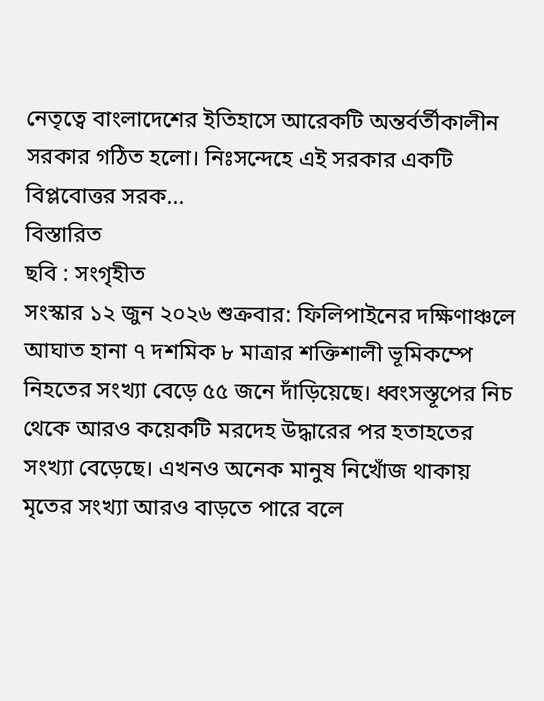নেতৃত্বে বাংলাদেশের ইতিহাসে আরেকটি অন্তর্বর্তীকালীন সরকার গঠিত হলো। নিঃসন্দেহে এই সরকার একটি বিপ্লবোত্তর সরক...
বিস্তারিত
ছবি : সংগৃহীত
সংস্কার ১২ জুন ২০২৬ শুক্রবার: ফিলিপাইনের দক্ষিণাঞ্চলে আঘাত হানা ৭ দশমিক ৮ মাত্রার শক্তিশালী ভূমিকম্পে নিহতের সংখ্যা বেড়ে ৫৫ জনে দাঁড়িয়েছে। ধ্বংসস্তূপের নিচ থেকে আরও কয়েকটি মরদেহ উদ্ধারের পর হতাহতের সংখ্যা বেড়েছে। এখনও অনেক মানুষ নিখোঁজ থাকায় মৃতের সংখ্যা আরও বাড়তে পারে বলে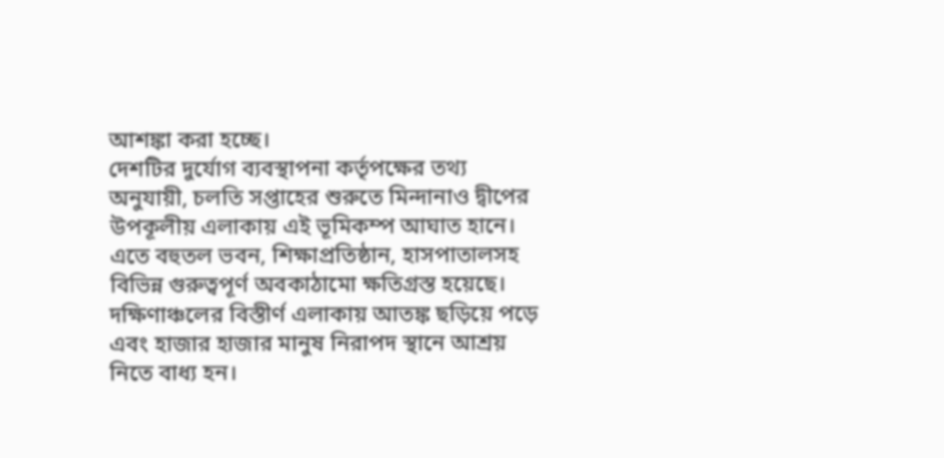আশঙ্কা করা হচ্ছে।
দেশটির দুর্যোগ ব্যবস্থাপনা কর্তৃপক্ষের তথ্য অনুযায়ী, চলতি সপ্তাহের শুরুতে মিন্দানাও দ্বীপের উপকূলীয় এলাকায় এই ভূমিকম্প আঘাত হানে। এতে বহুতল ভবন, শিক্ষাপ্রতিষ্ঠান, হাসপাতালসহ বিভিন্ন গুরুত্বপূর্ণ অবকাঠামো ক্ষতিগ্রস্ত হয়েছে। দক্ষিণাঞ্চলের বিস্তীর্ণ এলাকায় আতঙ্ক ছড়িয়ে পড়ে এবং হাজার হাজার মানুষ নিরাপদ স্থানে আশ্রয় নিতে বাধ্য হন।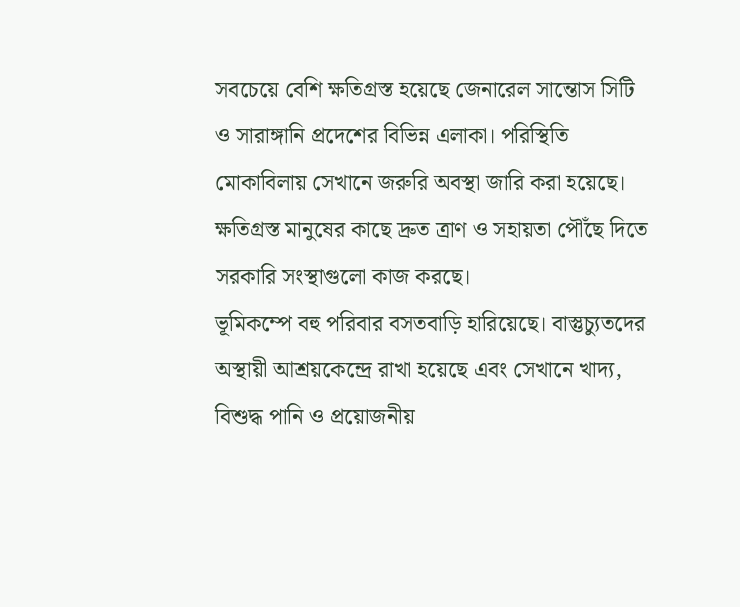সবচেয়ে বেশি ক্ষতিগ্রস্ত হয়েছে জেনারেল সান্তোস সিটি ও সারাঙ্গানি প্রদেশের বিভিন্ন এলাকা। পরিস্থিতি মোকাবিলায় সেখানে জরুরি অবস্থা জারি করা হয়েছে। ক্ষতিগ্রস্ত মানুষের কাছে দ্রুত ত্রাণ ও সহায়তা পৌঁছে দিতে সরকারি সংস্থাগুলো কাজ করছে।
ভূমিকম্পে বহু পরিবার বসতবাড়ি হারিয়েছে। বাস্তুচ্যুতদের অস্থায়ী আশ্রয়কেন্দ্রে রাখা হয়েছে এবং সেখানে খাদ্য, বিশুদ্ধ পানি ও প্রয়োজনীয়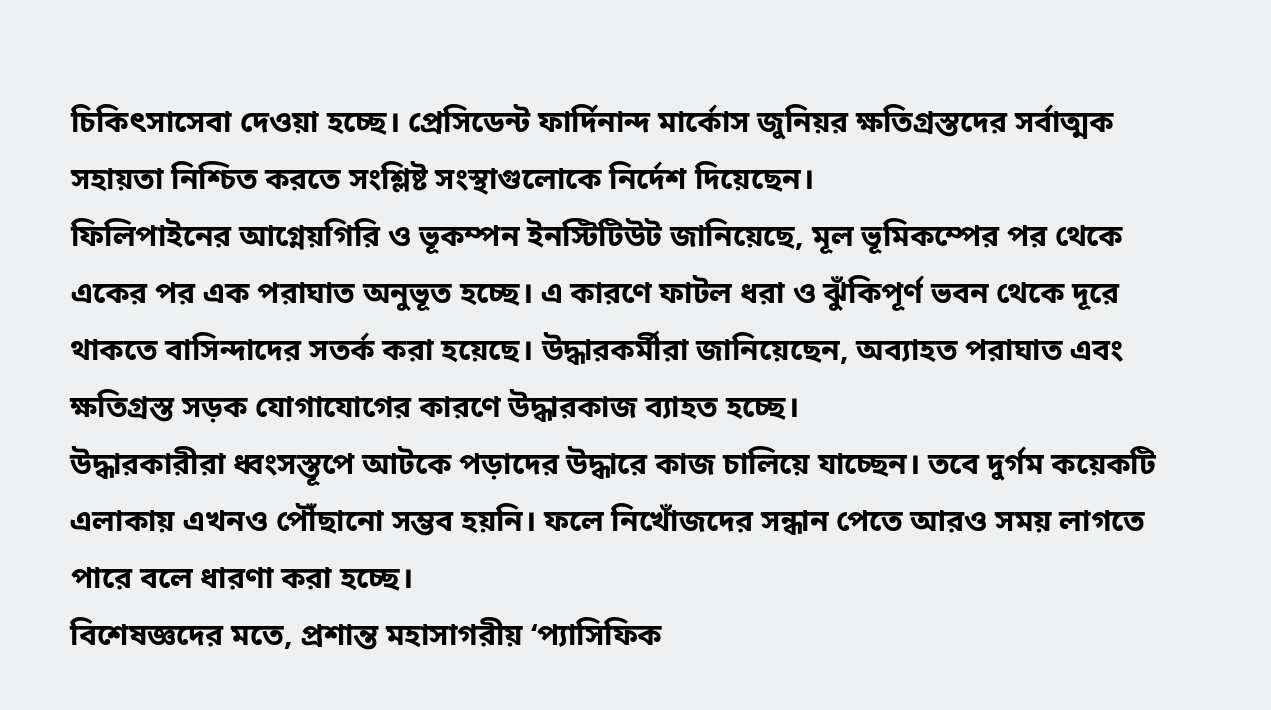চিকিৎসাসেবা দেওয়া হচ্ছে। প্রেসিডেন্ট ফার্দিনান্দ মার্কোস জুনিয়র ক্ষতিগ্রস্তদের সর্বাত্মক সহায়তা নিশ্চিত করতে সংশ্লিষ্ট সংস্থাগুলোকে নির্দেশ দিয়েছেন।
ফিলিপাইনের আগ্নেয়গিরি ও ভূকম্পন ইনস্টিটিউট জানিয়েছে, মূল ভূমিকম্পের পর থেকে একের পর এক পরাঘাত অনুভূত হচ্ছে। এ কারণে ফাটল ধরা ও ঝুঁকিপূর্ণ ভবন থেকে দূরে থাকতে বাসিন্দাদের সতর্ক করা হয়েছে। উদ্ধারকর্মীরা জানিয়েছেন, অব্যাহত পরাঘাত এবং ক্ষতিগ্রস্ত সড়ক যোগাযোগের কারণে উদ্ধারকাজ ব্যাহত হচ্ছে।
উদ্ধারকারীরা ধ্বংসস্তূপে আটকে পড়াদের উদ্ধারে কাজ চালিয়ে যাচ্ছেন। তবে দুর্গম কয়েকটি এলাকায় এখনও পৌঁছানো সম্ভব হয়নি। ফলে নিখোঁজদের সন্ধান পেতে আরও সময় লাগতে পারে বলে ধারণা করা হচ্ছে।
বিশেষজ্ঞদের মতে, প্রশান্ত মহাসাগরীয় ‘প্যাসিফিক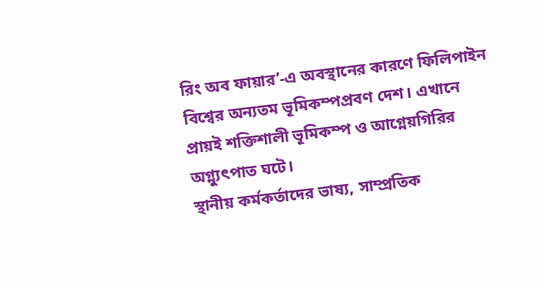রিং অব ফায়ার’-এ অবস্থানের কারণে ফিলিপাইন বিশ্বের অন্যতম ভূমিকম্পপ্রবণ দেশ। এখানে প্রায়ই শক্তিশালী ভূমিকম্প ও আগ্নেয়গিরির অগ্ন্যুৎপাত ঘটে।
স্থানীয় কর্মকর্তাদের ভাষ্য, সাম্প্রতিক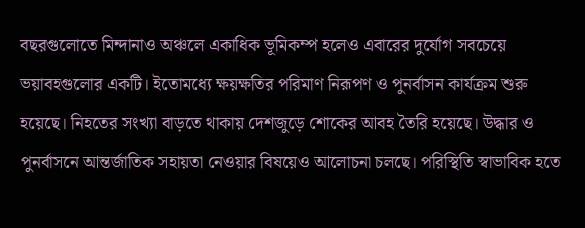বছরগুলোতে মিন্দানাও অঞ্চলে একাধিক ভূমিকম্প হলেও এবারের দুর্যোগ সবচেয়ে ভয়াবহগুলোর একটি। ইতোমধ্যে ক্ষয়ক্ষতির পরিমাণ নিরূপণ ও পুনর্বাসন কার্যক্রম শুরু হয়েছে। নিহতের সংখ্যা বাড়তে থাকায় দেশজুড়ে শোকের আবহ তৈরি হয়েছে। উদ্ধার ও পুনর্বাসনে আন্তর্জাতিক সহায়তা নেওয়ার বিষয়েও আলোচনা চলছে। পরিস্থিতি স্বাভাবিক হতে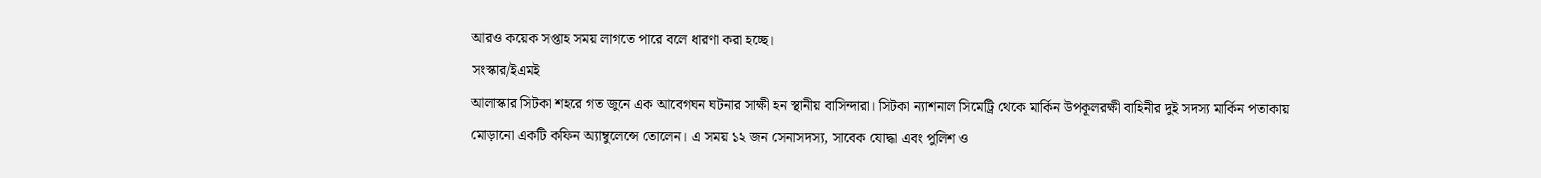আরও কয়েক সপ্তাহ সময় লাগতে পারে বলে ধারণা করা হচ্ছে।
সংস্কার/ইএমই
আলাস্কার সিটকা শহরে গত জুনে এক আবেগঘন ঘটনার সাক্ষী হন স্থানীয় বাসিন্দারা। সিটকা ন্যাশনাল সিমেট্রি থেকে মার্কিন উপকূলরক্ষী বাহিনীর দুই সদস্য মার্কিন পতাকায় মোড়ানো একটি কফিন অ্যাম্বুলেন্সে তোলেন। এ সময় ১২ জন সেনাসদস্য, সাবেক যোদ্ধা এবং পুলিশ ও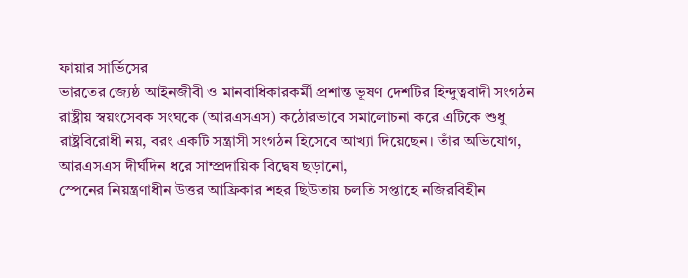ফায়ার সার্ভিসের
ভারতের জ্যেষ্ঠ আইনজীবী ও মানবাধিকারকর্মী প্রশান্ত ভূষণ দেশটির হিন্দুত্ববাদী সংগঠন রাষ্ট্রীয় স্বয়ংসেবক সংঘকে (আরএসএস) কঠোরভাবে সমালোচনা করে এটিকে শুধু রাষ্ট্রবিরোধী নয়, বরং একটি সন্ত্রাসী সংগঠন হিসেবে আখ্যা দিয়েছেন। তাঁর অভিযোগ, আরএসএস দীর্ঘদিন ধরে সাম্প্রদায়িক বিদ্বেষ ছড়ানো,
স্পেনের নিয়ন্ত্রণাধীন উত্তর আফ্রিকার শহর ছিউতায় চলতি সপ্তাহে নজিরবিহীন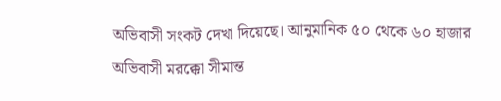অভিবাসী সংকট দেখা দিয়েছে। আনুমানিক ৫০ থেকে ৬০ হাজার অভিবাসী মরক্কো সীমান্ত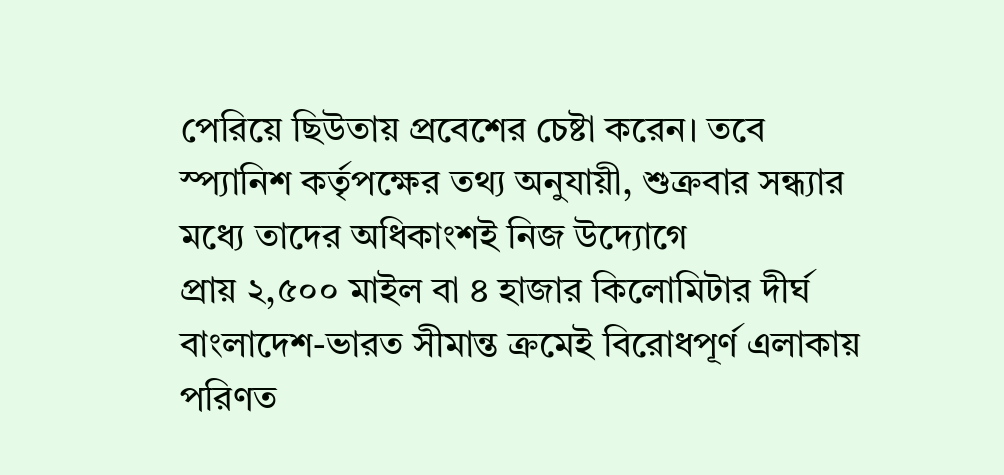পেরিয়ে ছিউতায় প্রবেশের চেষ্টা করেন। তবে স্প্যানিশ কর্তৃপক্ষের তথ্য অনুযায়ী, শুক্রবার সন্ধ্যার মধ্যে তাদের অধিকাংশই নিজ উদ্যোগে
প্রায় ২,৫০০ মাইল বা ৪ হাজার কিলোমিটার দীর্ঘ বাংলাদেশ-ভারত সীমান্ত ক্রমেই বিরোধপূর্ণ এলাকায় পরিণত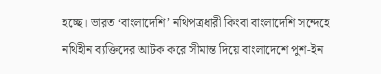হচ্ছে। ভারত ‘বাংলাদেশি’ নথিপত্রধারী কিংবা বাংলাদেশি সন্দেহে নথিহীন ব্যক্তিদের আটক করে সীমান্ত দিয়ে বাংলাদেশে পুশ-ইন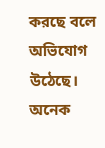করছে বলে অভিযোগ উঠেছে। অনেক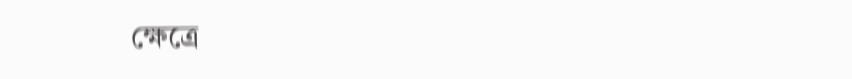ক্ষেত্রে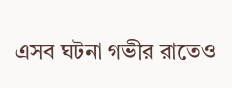এসব ঘটনা গভীর রাতেও